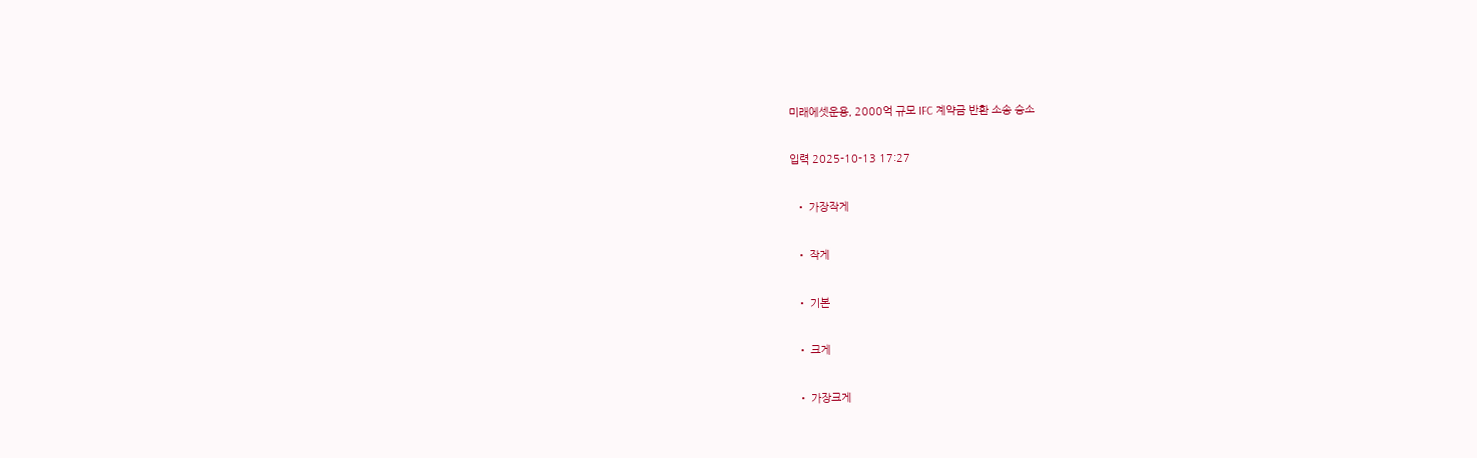미래에셋운용, 2000억 규모 IFC 계약금 반환 소송 승소

입력 2025-10-13 17:27

  • 가장작게

  • 작게

  • 기본

  • 크게

  • 가장크게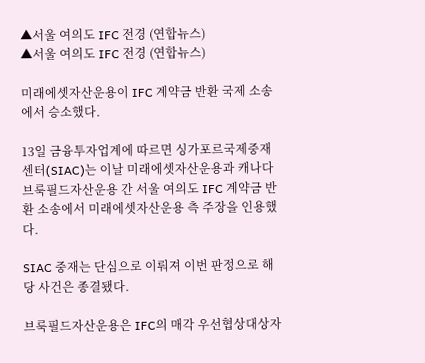▲서울 여의도 IFC 전경 (연합뉴스)
▲서울 여의도 IFC 전경 (연합뉴스)

미래에셋자산운용이 IFC 계약금 반환 국제 소송에서 승소했다.

13일 금융투자업계에 따르면 싱가포르국제중재센터(SIAC)는 이날 미래에셋자산운용과 캐나다 브룩필드자산운용 간 서울 여의도 IFC 계약금 반환 소송에서 미래에셋자산운용 측 주장을 인용했다.

SIAC 중재는 단심으로 이뤄져 이번 판정으로 해당 사건은 종결됐다.

브룩필드자산운용은 IFC의 매각 우선협상대상자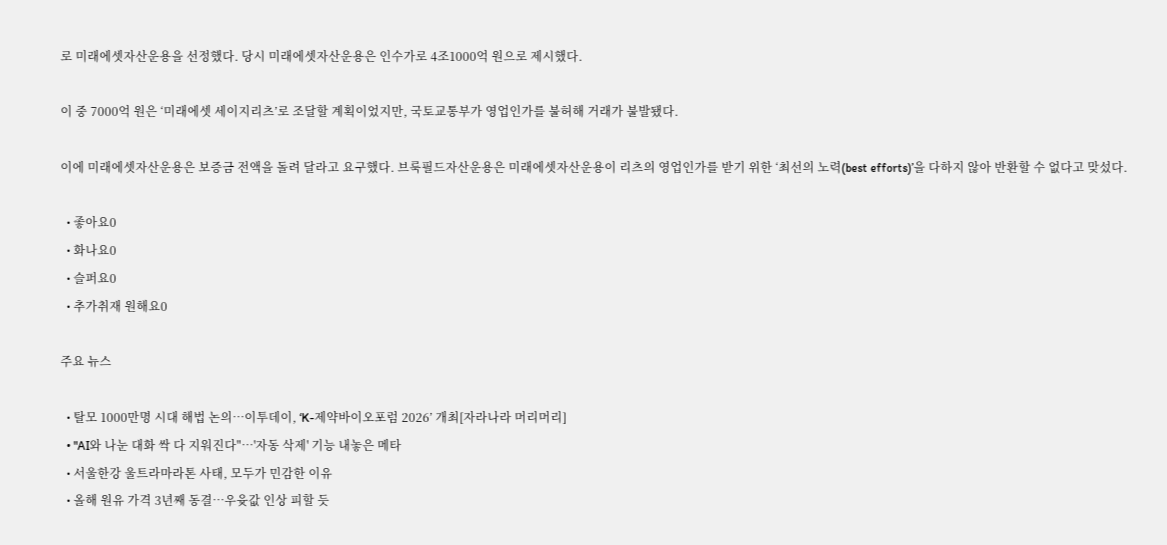로 미래에셋자산운용을 선정했다. 당시 미래에셋자산운용은 인수가로 4조1000억 원으로 제시했다.

이 중 7000억 원은 ‘미래에셋 세이지리츠’로 조달할 계획이었지만, 국토교통부가 영업인가를 불허해 거래가 불발됐다.

이에 미래에셋자산운용은 보증금 전액을 돌려 달라고 요구했다. 브룩필드자산운용은 미래에셋자산운용이 리츠의 영업인가를 받기 위한 ‘최선의 노력(best efforts)’을 다하지 않아 반환할 수 없다고 맞섰다.

  • 좋아요0
  • 화나요0
  • 슬퍼요0
  • 추가취재 원해요0

주요 뉴스

  • 탈모 1000만명 시대 해법 논의…이투데이, ‘K-제약바이오포럼 2026’ 개최[자라나라 머리머리]
  • "AI와 나눈 대화 싹 다 지워진다"…'자동 삭제' 기능 내놓은 메타
  • 서울한강 울트라마라톤 사태, 모두가 민감한 이유
  • 올해 원유 가격 3년째 동결⋯우윳값 인상 피할 듯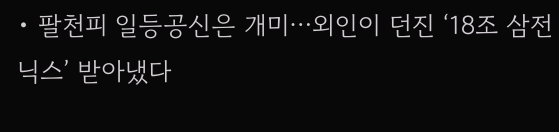• 팔천피 일등공신은 개미⋯외인이 던진 ‘18조 삼전닉스’ 받아냈다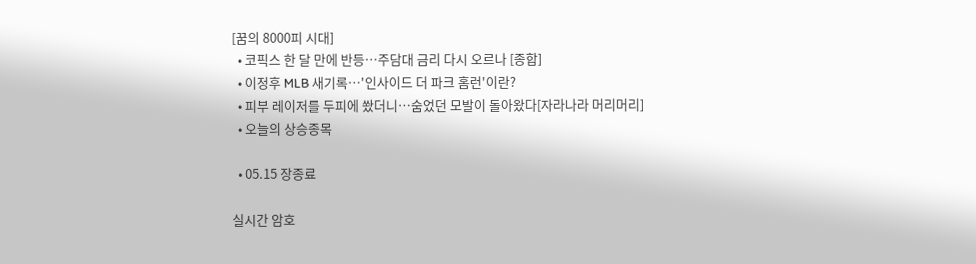[꿈의 8000피 시대]
  • 코픽스 한 달 만에 반등⋯주담대 금리 다시 오르나 [종합]
  • 이정후 MLB 새기록…'인사이드 더 파크 홈런'이란?
  • 피부 레이저를 두피에 쐈더니…숨었던 모발이 돌아왔다[자라나라 머리머리]
  • 오늘의 상승종목

  • 05.15 장종료

실시간 암호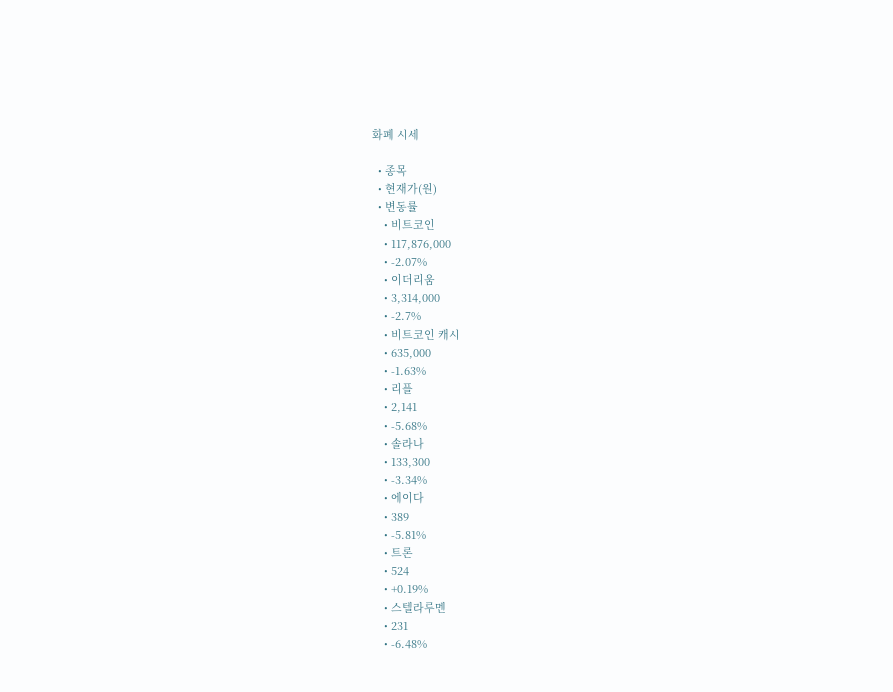화폐 시세

  • 종목
  • 현재가(원)
  • 변동률
    • 비트코인
    • 117,876,000
    • -2.07%
    • 이더리움
    • 3,314,000
    • -2.7%
    • 비트코인 캐시
    • 635,000
    • -1.63%
    • 리플
    • 2,141
    • -5.68%
    • 솔라나
    • 133,300
    • -3.34%
    • 에이다
    • 389
    • -5.81%
    • 트론
    • 524
    • +0.19%
    • 스텔라루멘
    • 231
    • -6.48%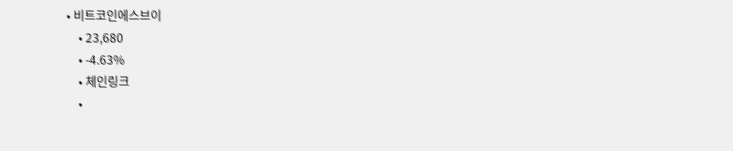• 비트코인에스브이
    • 23,680
    • -4.63%
    • 체인링크
    •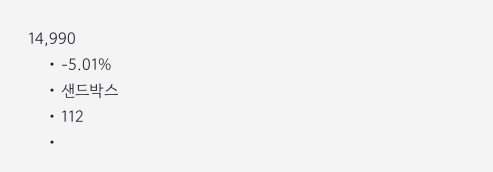14,990
    • -5.01%
    • 샌드박스
    • 112
    •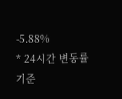-5.88%
* 24시간 변동률 기준